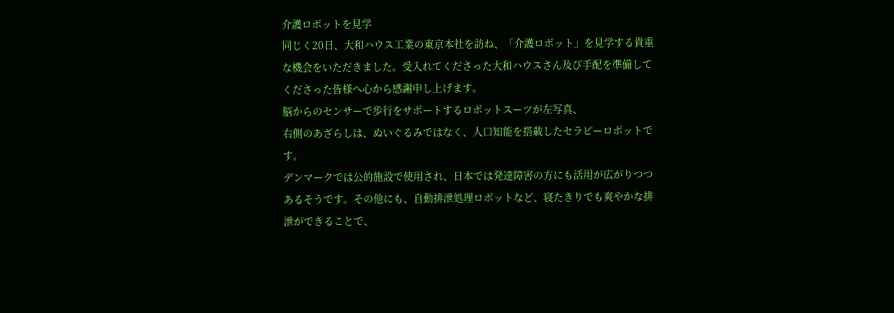介護ロボットを見学
同じく20日、大和ハウス工業の東京本社を訪ね、「介護ロボット」を見学する貴重な機会をいただきました。受入れてくださった大和ハウスさん及び手配を準備してくださった皆様へ心から感謝申し上げます。
脳からのセンサーで歩行をサポートするロボットスーツが左写真、
右側のあざらしは、ぬいぐるみではなく、人口知能を搭載したセラピーロボットです。
デンマークでは公的施設で使用され、日本では発達障害の方にも活用が広がりつつあるそうです。その他にも、自動排泄処理ロボットなど、寝たきりでも爽やかな排泄ができることで、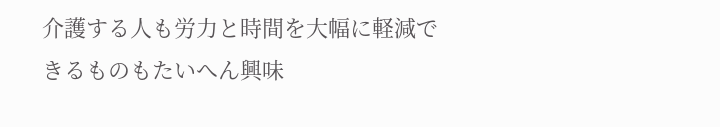介護する人も労力と時間を大幅に軽減できるものもたいへん興味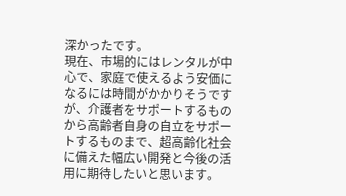深かったです。
現在、市場的にはレンタルが中心で、家庭で使えるよう安価になるには時間がかかりそうですが、介護者をサポートするものから高齢者自身の自立をサポートするものまで、超高齢化社会に備えた幅広い開発と今後の活用に期待したいと思います。